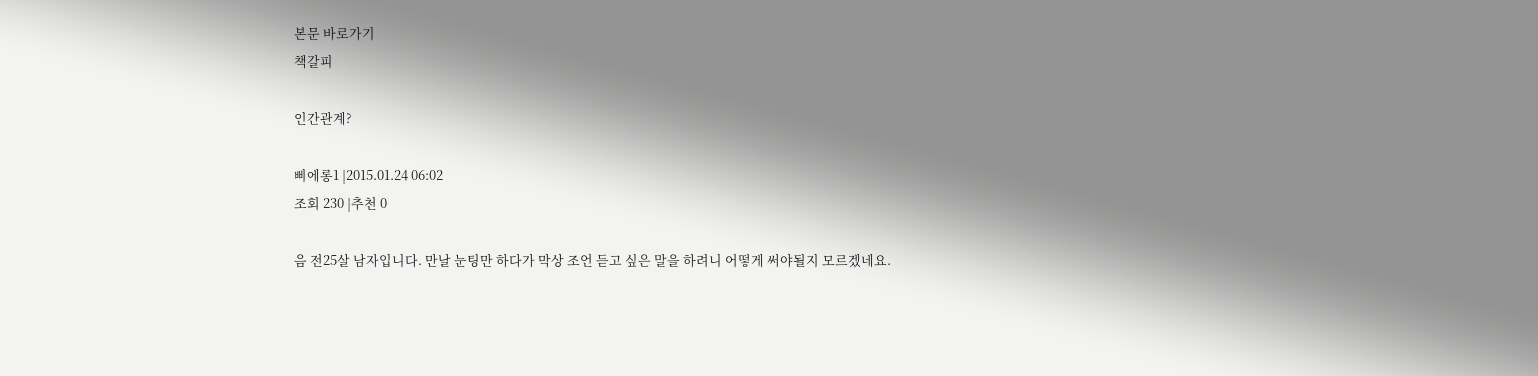본문 바로가기
책갈피

인간관계?

삐에롱1 |2015.01.24 06:02
조회 230 |추천 0

음 전25살 남자입니다. 만날 눈팅만 하다가 막상 조언 듣고 싶은 말을 하려니 어떻게 써야될지 모르겠네요.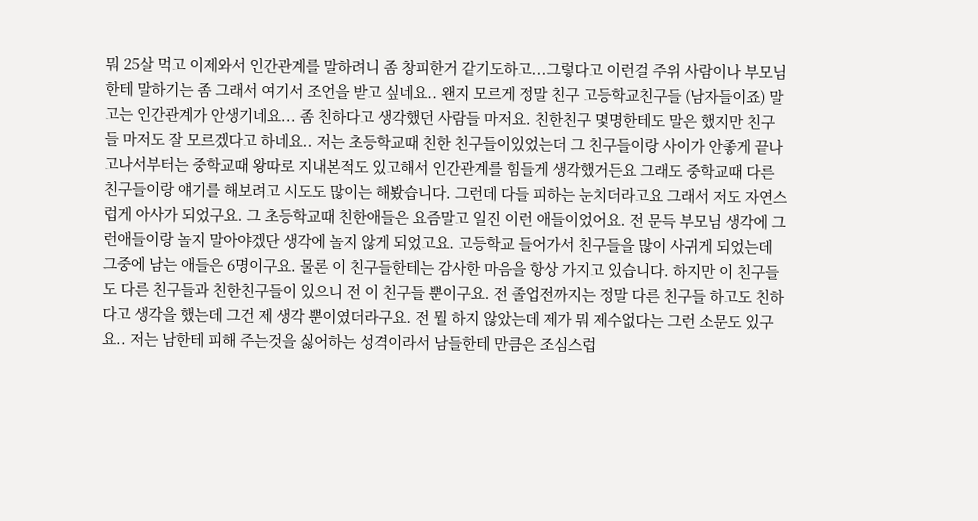뭐 25살 먹고 이제와서 인간관계를 말하려니 좀 창피한거 같기도하고...그렇다고 이런걸 주위 사람이나 부모님 한테 말하기는 좀 그래서 여기서 조언을 받고 싶네요.. 왠지 모르게 정말 친구 고등학교친구들 (남자들이죠) 말고는 인간관계가 안생기네요... 좀 친하다고 생각했던 사람들 마저요. 친한친구 몇명한테도 말은 했지만 친구들 마저도 잘 모르겠다고 하네요.. 저는 초등학교때 친한 친구들이있었는더 그 친구들이랑 사이가 안좋게 끝나고나서부터는 중학교때 왕따로 지내본적도 있고해서 인간관계를 힘들게 생각했거든요 그래도 중학교때 다른 친구들이랑 얘기를 해보려고 시도도 많이는 해봤습니다. 그런데 다들 피하는 눈치더라고요 그래서 저도 자연스럽게 아사가 되었구요. 그 초등학교때 친한애들은 요즘말고 일진 이런 애들이었어요. 전 문득 부모님 생각에 그런애들이랑 놀지 말아야겠단 생각에 놀지 않게 되었고요. 고등학교 들어가서 친구들을 많이 사귀게 되었는데 그중에 남는 애들은 6명이구요. 물론 이 친구들한테는 감사한 마음을 항상 가지고 있습니다. 하지만 이 친구들도 다른 친구들과 친한친구들이 있으니 전 이 친구들 뿐이구요. 전 졸업전까지는 정말 다른 친구들 하고도 친하다고 생각을 했는데 그건 제 생각 뿐이였더라구요. 전 뭘 하지 않았는데 제가 뭐 제수없다는 그런 소문도 있구요.. 저는 남한테 피해 주는것을 싫어하는 성격이라서 남들한테 만큼은 조심스럽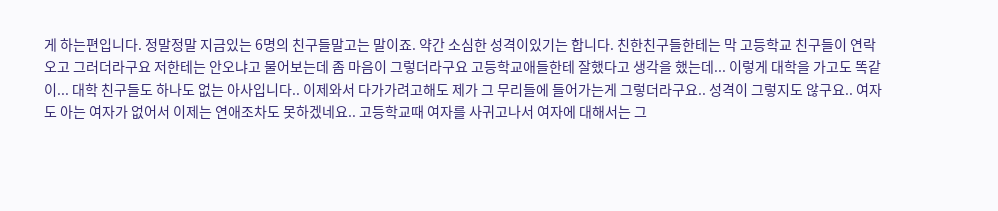게 하는편입니다. 정말정말 지금있는 6명의 친구들말고는 말이죠. 약간 소심한 성격이있기는 합니다. 친한친구들한테는 막 고등학교 친구들이 연락 오고 그러더라구요 저한테는 안오냐고 물어보는데 좀 마음이 그렇더라구요 고등학교애들한테 잘했다고 생각을 했는데... 이렇게 대학을 가고도 똑같이... 대학 친구들도 하나도 없는 아사입니다.. 이제와서 다가가려고해도 제가 그 무리들에 들어가는게 그렇더라구요.. 성격이 그렇지도 않구요.. 여자도 아는 여자가 없어서 이제는 연애조차도 못하겠네요.. 고등학교때 여자를 사귀고나서 여자에 대해서는 그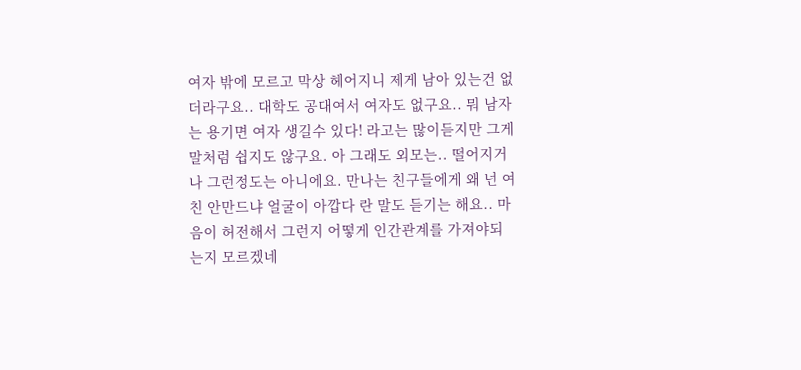여자 밖에 모르고 막상 헤어지니 제게 남아 있는건 없더라구요.. 대학도 공대여서 여자도 없구요.. 뭐 남자는 용기면 여자 생길수 있다! 라고는 많이듣지만 그게 말처럼 쉽지도 않구요. 아 그래도 외모는.. 떨어지거나 그런정도는 아니에요. 만나는 친구들에게 왜 넌 여친 안만드냐 얼굴이 아깝다 란 말도 듣기는 해요.. 마음이 허전해서 그런지 어떻게 인간관계를 가져야되는지 모르겠네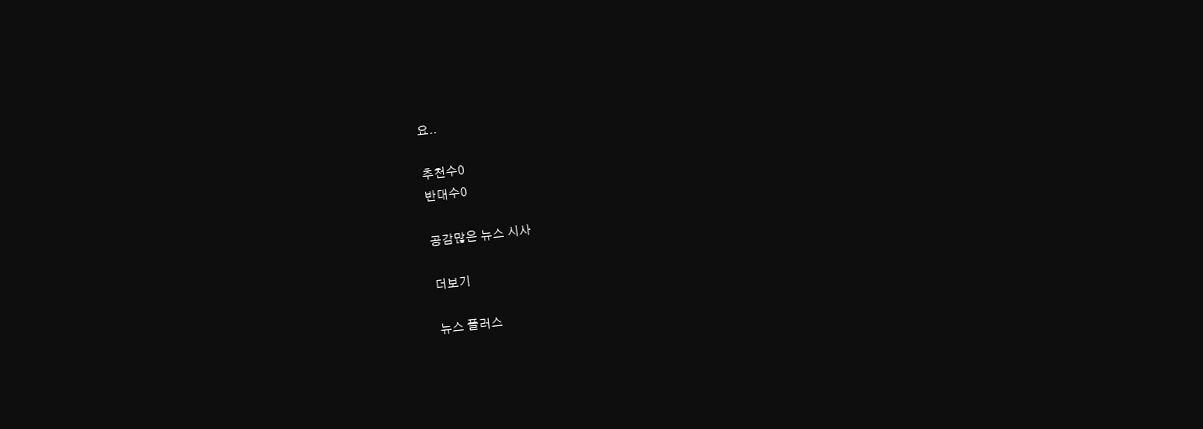요..

추천수0
반대수0

공감많은 뉴스 시사

더보기

뉴스 플러스